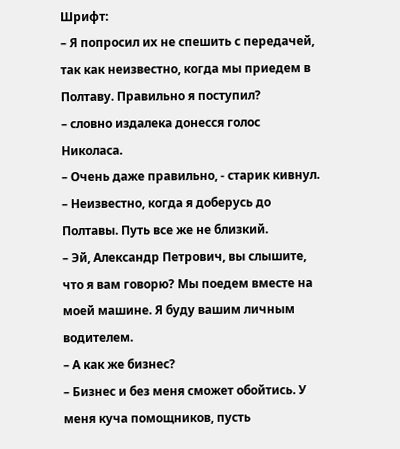Шрифт:
– Я попросил их не спешить с передачей, так как неизвестно, когда мы приедем в Полтаву. Правильно я поступил?
– словно издалека донесся голос Николаса.
– Очень даже правильно, - старик кивнул.
– Неизвестно, когда я доберусь до Полтавы. Путь все же не близкий.
– Эй, Александр Петрович, вы слышите, что я вам говорю? Мы поедем вместе на моей машине. Я буду вашим личным водителем.
– А как же бизнес?
– Бизнес и без меня сможет обойтись. У меня куча помощников, пусть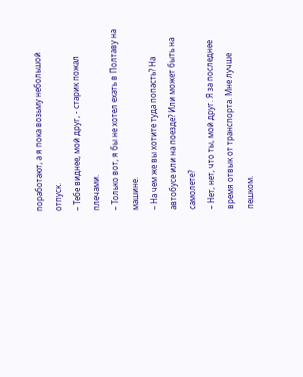поработают, а я пока возьму небольшой отпуск.
– Тебе виднее, мой друг, - старик пожал плечами.
– Только вот, я бы не хотел ехать в Полтаву на машине.
– На чем же вы хотите туда попасть? На автобусе или на поезде? Или может быть на самолете?
– Нет, нет, что ты, мой друг. Я за последнее время отвык от транспорта. Мне лучше пешком.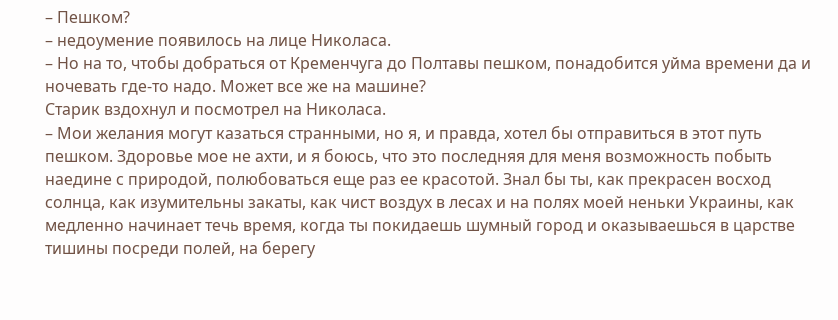– Пешком?
– недоумение появилось на лице Николаса.
– Но на то, чтобы добраться от Кременчуга до Полтавы пешком, понадобится уйма времени да и ночевать где-то надо. Может все же на машине?
Старик вздохнул и посмотрел на Николаса.
– Мои желания могут казаться странными, но я, и правда, хотел бы отправиться в этот путь пешком. Здоровье мое не ахти, и я боюсь, что это последняя для меня возможность побыть наедине с природой, полюбоваться еще раз ее красотой. Знал бы ты, как прекрасен восход солнца, как изумительны закаты, как чист воздух в лесах и на полях моей неньки Украины, как медленно начинает течь время, когда ты покидаешь шумный город и оказываешься в царстве тишины посреди полей, на берегу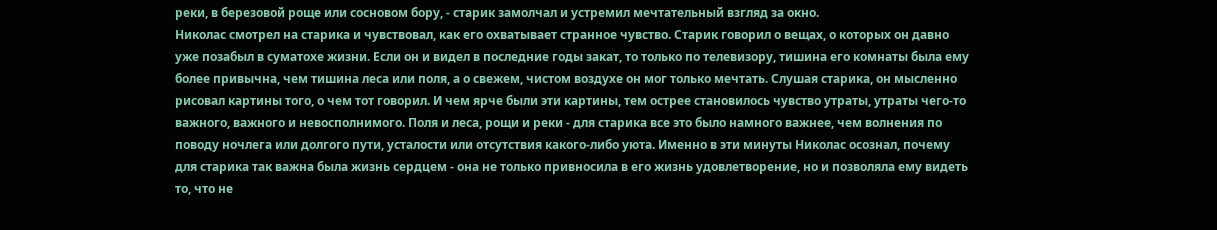реки, в березовой роще или сосновом бору, - старик замолчал и устремил мечтательный взгляд за окно.
Николас смотрел на старика и чувствовал, как его охватывает странное чувство. Старик говорил о вещах, о которых он давно уже позабыл в суматохе жизни. Если он и видел в последние годы закат, то только по телевизору, тишина его комнаты была ему более привычна, чем тишина леса или поля, а о свежем, чистом воздухе он мог только мечтать. Слушая старика, он мысленно рисовал картины того, о чем тот говорил. И чем ярче были эти картины, тем острее становилось чувство утраты, утраты чего-то важного, важного и невосполнимого. Поля и леса, рощи и реки - для старика все это было намного важнее, чем волнения по поводу ночлега или долгого пути, усталости или отсутствия какого-либо уюта. Именно в эти минуты Николас осознал, почему для старика так важна была жизнь сердцем - она не только привносила в его жизнь удовлетворение, но и позволяла ему видеть то, что не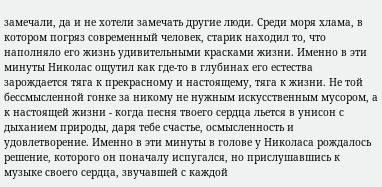замечали, да и не хотели замечать другие люди. Среди моря хлама, в котором погряз современный человек, старик находил то, что наполняло его жизнь удивительными красками жизни. Именно в эти минуты Николас ощутил как где-то в глубинах его естества зарождается тяга к прекрасному и настоящему, тяга к жизни. Не той бессмысленной гонке за никому не нужным искусственным мусором, а к настоящей жизни - когда песня твоего сердца льется в унисон с дыханием природы, даря тебе счастье, осмысленность и удовлетворение. Именно в эти минуты в голове у Николаса рождалось решение, которого он поначалу испугался, но прислушавшись к музыке своего сердца, звучавшей с каждой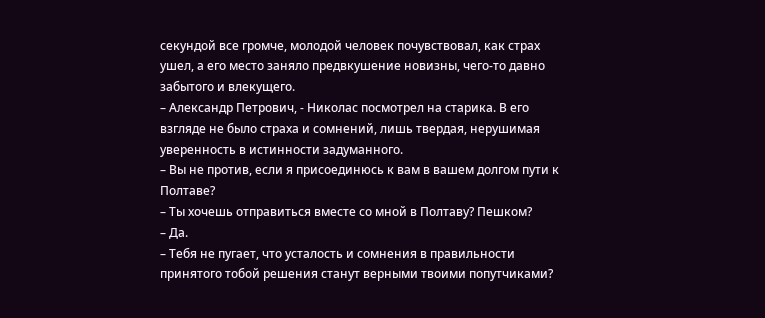секундой все громче, молодой человек почувствовал, как страх ушел, а его место заняло предвкушение новизны, чего-то давно забытого и влекущего.
– Александр Петрович, - Николас посмотрел на старика. В его взгляде не было страха и сомнений, лишь твердая, нерушимая уверенность в истинности задуманного.
– Вы не против, если я присоединюсь к вам в вашем долгом пути к Полтаве?
– Ты хочешь отправиться вместе со мной в Полтаву? Пешком?
– Да.
– Тебя не пугает, что усталость и сомнения в правильности принятого тобой решения станут верными твоими попутчиками?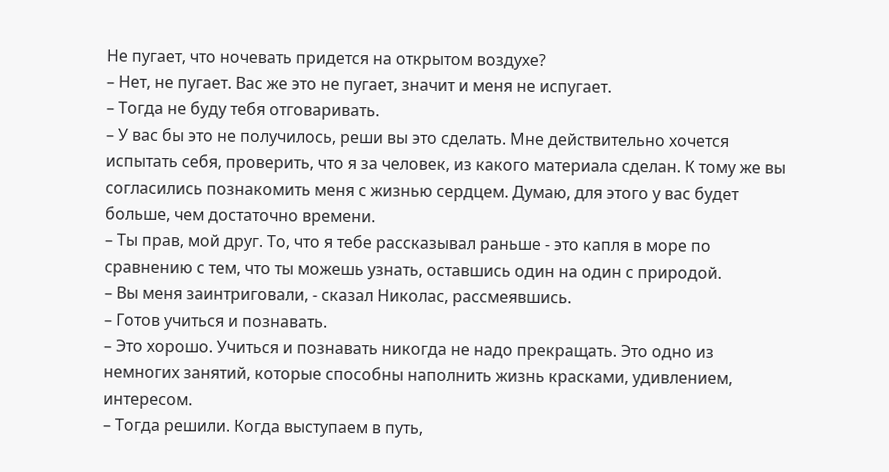Не пугает, что ночевать придется на открытом воздухе?
– Нет, не пугает. Вас же это не пугает, значит и меня не испугает.
– Тогда не буду тебя отговаривать.
– У вас бы это не получилось, реши вы это сделать. Мне действительно хочется испытать себя, проверить, что я за человек, из какого материала сделан. К тому же вы согласились познакомить меня с жизнью сердцем. Думаю, для этого у вас будет больше, чем достаточно времени.
– Ты прав, мой друг. То, что я тебе рассказывал раньше - это капля в море по сравнению с тем, что ты можешь узнать, оставшись один на один с природой.
– Вы меня заинтриговали, - сказал Николас, рассмеявшись.
– Готов учиться и познавать.
– Это хорошо. Учиться и познавать никогда не надо прекращать. Это одно из немногих занятий, которые способны наполнить жизнь красками, удивлением, интересом.
– Тогда решили. Когда выступаем в путь,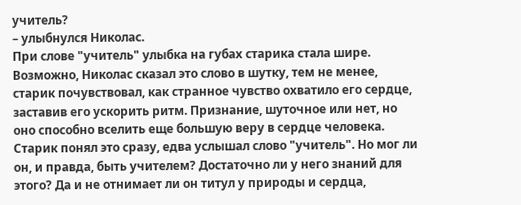учитель?
– улыбнулся Николас.
При слове "учитель" улыбка на губах старика стала шире. Возможно, Николас сказал это слово в шутку, тем не менее, старик почувствовал, как странное чувство охватило его сердце, заставив его ускорить ритм. Признание, шуточное или нет, но оно способно вселить еще большую веру в сердце человека. Старик понял это сразу, едва услышал слово "учитель". Но мог ли он, и правда, быть учителем? Достаточно ли у него знаний для этого? Да и не отнимает ли он титул у природы и сердца,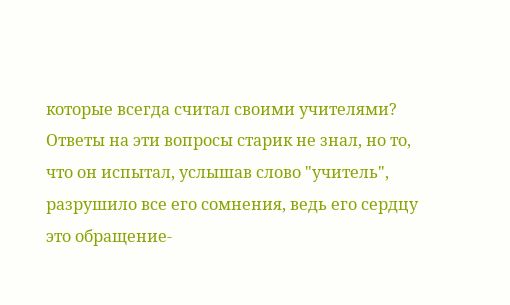которые всегда считал своими учителями? Ответы на эти вопросы старик не знал, но то, что он испытал, услышав слово "учитель", разрушило все его сомнения, ведь его сердцу это обращение-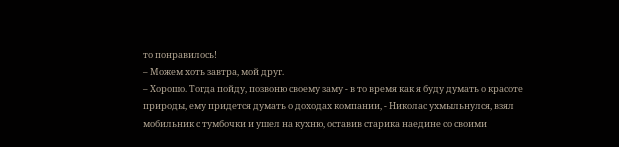то понравилось!
– Можем хоть завтра, мой друг.
– Хорошо. Тогда пойду, позвоню своему заму - в то время как я буду думать о красоте природы, ему придется думать о доходах компании, - Николас ухмыльнулся, взял мобильник с тумбочки и ушел на кухню, оставив старика наедине со своими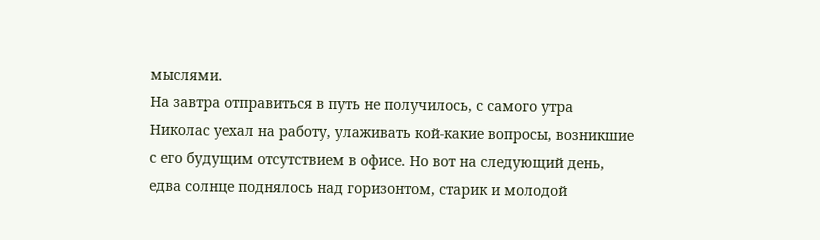мыслями.
На завтра отправиться в путь не получилось, с самого утра Николас уехал на работу, улаживать кой-какие вопросы, возникшие с его будущим отсутствием в офисе. Но вот на следующий день, едва солнце поднялось над горизонтом, старик и молодой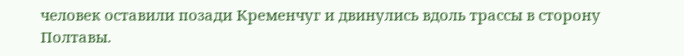человек оставили позади Кременчуг и двинулись вдоль трассы в сторону Полтавы.